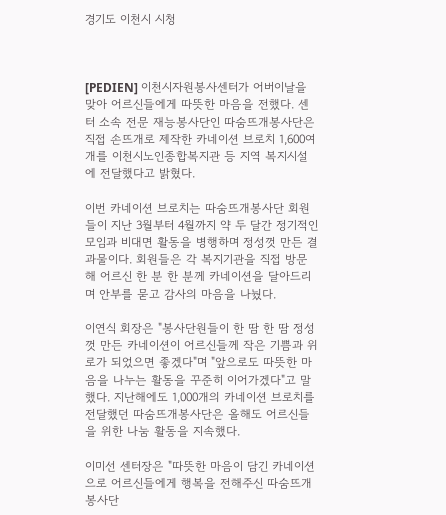경기도 이천시 시청



[PEDIEN] 이천시자원봉사센터가 어버이날을 맞아 어르신들에게 따뜻한 마음을 전했다. 센터 소속 전문 재능봉사단인 따숨뜨개봉사단은 직접 손뜨개로 제작한 카네이션 브로치 1,600여 개를 이천시노인종합복지관 등 지역 복지시설에 전달했다고 밝혔다.

이번 카네이션 브로치는 따숨뜨개봉사단 회원들이 지난 3월부터 4월까지 약 두 달간 정기적인 모임과 비대면 활동을 병행하며 정성껏 만든 결과물이다. 회원들은 각 복지기관을 직접 방문해 어르신 한 분 한 분께 카네이션을 달아드리며 안부를 묻고 감사의 마음을 나눴다.

이연식 회장은 "봉사단원들이 한 땀 한 땀 정성껏 만든 카네이션이 어르신들께 작은 기쁨과 위로가 되었으면 좋겠다"며 "앞으로도 따뜻한 마음을 나누는 활동을 꾸준히 이어가겠다"고 말했다. 지난해에도 1,000개의 카네이션 브로치를 전달했던 따숨뜨개봉사단은 올해도 어르신들을 위한 나눔 활동을 지속했다.

이미선 센터장은 "따뜻한 마음이 담긴 카네이션으로 어르신들에게 행복을 전해주신 따숨뜨개봉사단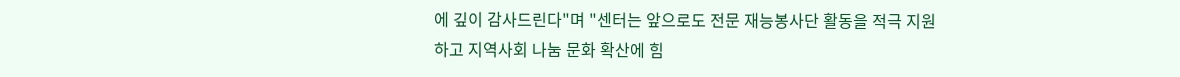에 깊이 감사드린다"며 "센터는 앞으로도 전문 재능봉사단 활동을 적극 지원하고 지역사회 나눔 문화 확산에 힘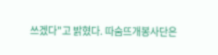쓰겠다"고 밝혔다. 따숨뜨개봉사단은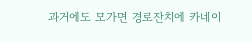과거에도 모가면 경로잔치에 카네이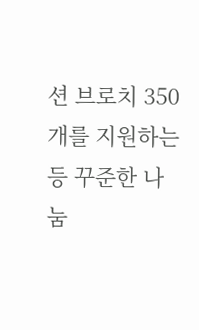션 브로치 350개를 지원하는 등 꾸준한 나눔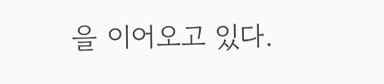을 이어오고 있다.